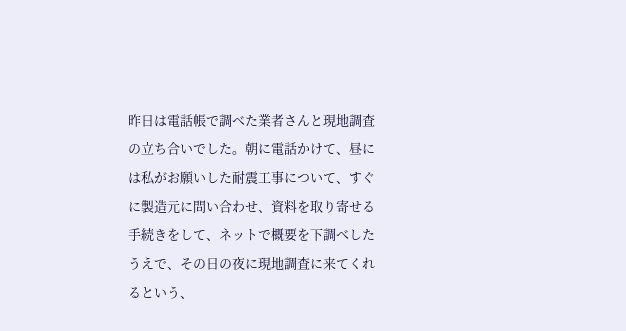昨日は電話帳で調べた業者さんと現地調査の立ち合いでした。朝に電話かけて、昼には私がお願いした耐震工事について、すぐに製造元に問い合わせ、資料を取り寄せる手続きをして、ネットで概要を下調べしたうえで、その日の夜に現地調査に来てくれるという、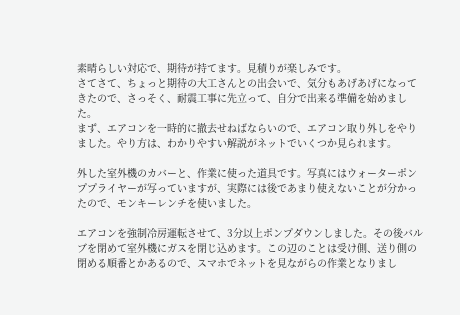素晴らしい対応で、期待が持てます。見積りが楽しみです。
さてさて、ちょっと期待の大工さんとの出会いで、気分もあげあげになってきたので、さっそく、耐震工事に先立って、自分で出来る準備を始めました。
まず、エアコンを一時的に撤去せねばならいので、エアコン取り外しをやりました。やり方は、わかりやすい解説がネットでいくつか見られます。

外した室外機のカバーと、作業に使った道具です。写真にはウォーターポンププライヤーが写っていますが、実際には後であまり使えないことが分かったので、モンキーレンチを使いました。

エアコンを強制冷房運転させて、3分以上ポンプダウンしました。その後バルブを閉めて室外機にガスを閉じ込めます。この辺のことは受け側、送り側の閉める順番とかあるので、スマホでネットを見ながらの作業となりまし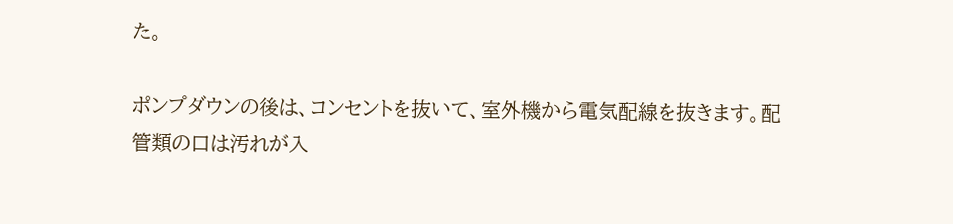た。

ポンプダウンの後は、コンセントを抜いて、室外機から電気配線を抜きます。配管類の口は汚れが入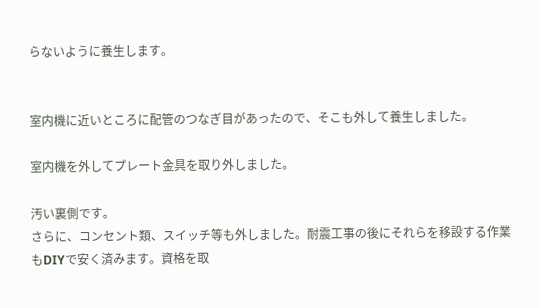らないように養生します。


室内機に近いところに配管のつなぎ目があったので、そこも外して養生しました。

室内機を外してプレート金具を取り外しました。

汚い裏側です。
さらに、コンセント類、スイッチ等も外しました。耐震工事の後にそれらを移設する作業もDIYで安く済みます。資格を取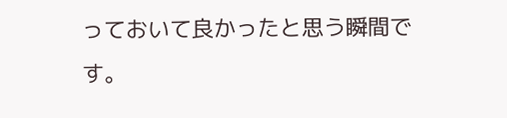っておいて良かったと思う瞬間です。